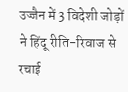उज्जैन में 3 विदेशी जोड़ों ने हिंदू रीति-रिवाज से रचाई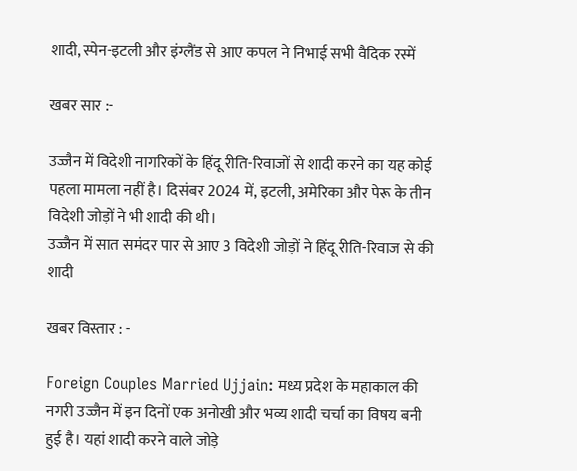शादी, स्पेन-इटली और इंग्लैंड से आए कपल ने निभाई सभी वैदिक रस्में

खबर सार :-

उज्जैन में विदेशी नागरिकों के हिंदू रीति-रिवाजों से शादी करने का यह कोई पहला मामला नहीं है। दिसंबर 2024 में, इटली, अमेरिका और पेरू के तीन विदेशी जोड़ों ने भी शादी की थी।
उज्जैन में सात समंदर पार से आए 3 विदेशी जोड़ों ने हिंदू रीति-रिवाज से की शादी

खबर विस्तार : -

Foreign Couples Married Ujjain: मध्य प्रदेश के महाकाल की नगरी उज्जैन में इन दिनों एक अनोखी और भव्य शादी चर्चा का विषय बनी हुई है। यहां शादी करने वाले जोड़े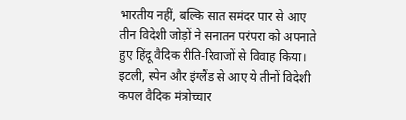भारतीय नहीं, बल्कि सात समंदर पार से आए तीन विदेशी जोड़ों ने सनातन परंपरा को अपनाते हुए हिंदू वैदिक रीति-रिवाजों से विवाह किया। इटली, स्पेन और इंग्लैंड से आए ये तीनों विदेशी कपल वैदिक मंत्रोच्चार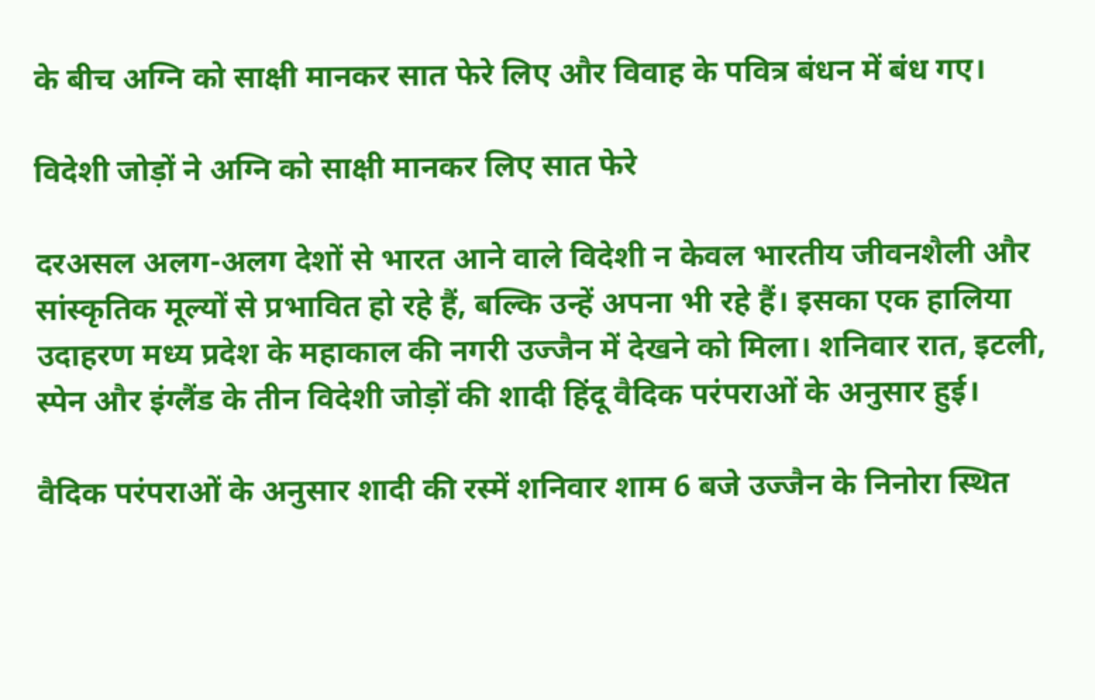के बीच अग्नि को साक्षी मानकर सात फेरे लिए और विवाह के पवित्र बंधन में बंध गए।

विदेशी जोड़ों ने अग्नि को साक्षी मानकर लिए सात फेरे

दरअसल अलग-अलग देशों से भारत आने वाले विदेशी न केवल भारतीय जीवनशैली और सांस्कृतिक मूल्यों से प्रभावित हो रहे हैं, बल्कि उन्हें अपना भी रहे हैं। इसका एक हालिया उदाहरण मध्य प्रदेश के महाकाल की नगरी उज्जैन में देखने को मिला। शनिवार रात, इटली, स्पेन और इंग्लैंड के तीन विदेशी जोड़ों की शादी हिंदू वैदिक परंपराओं के अनुसार हुई।

वैदिक परंपराओं के अनुसार शादी की रस्में शनिवार शाम 6 बजे उज्जैन के निनोरा स्थित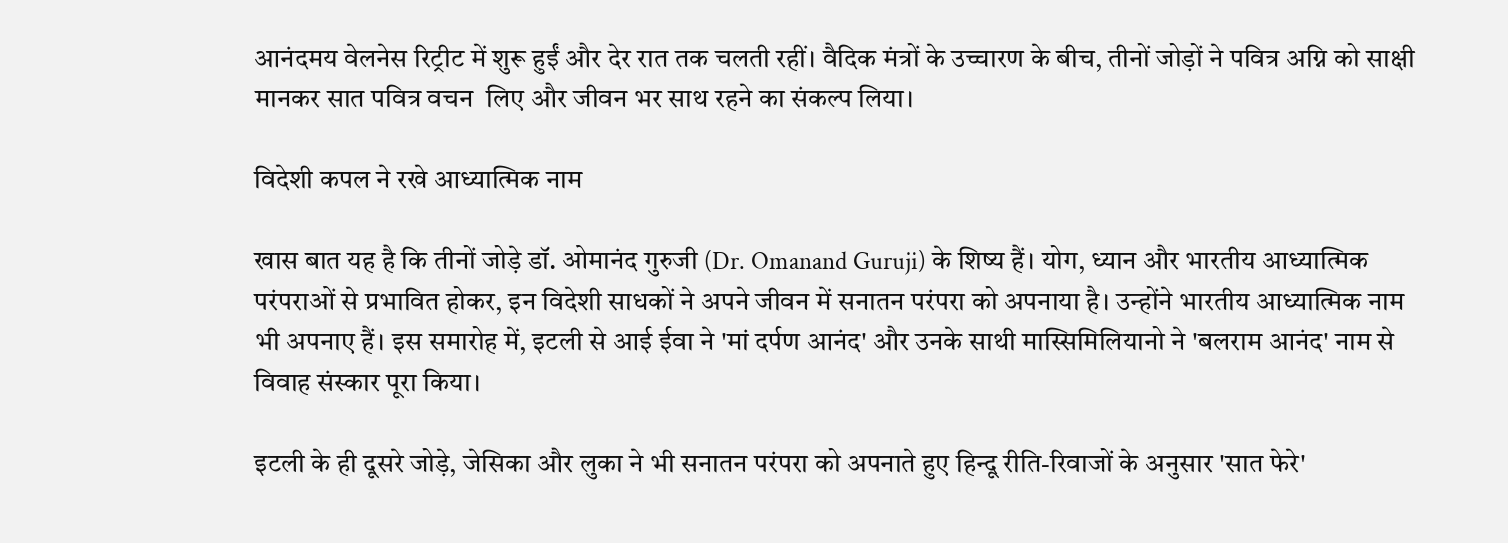आनंदमय वेलनेस रिट्रीट में शुरू हुईं और देर रात तक चलती रहीं। वैदिक मंत्रों के उच्चारण के बीच, तीनों जोड़ों ने पवित्र अग्नि को साक्षी मानकर सात पवित्र वचन  लिए और जीवन भर साथ रहने का संकल्प लिया।

विदेशी कपल ने रखे आध्यात्मिक नाम

खास बात यह है कि तीनों जोड़े डॉ. ओमानंद गुरुजी (Dr. Omanand Guruji) के शिष्य हैं। योग, ध्यान और भारतीय आध्यात्मिक परंपराओं से प्रभावित होकर, इन विदेशी साधकों ने अपने जीवन में सनातन परंपरा को अपनाया है। उन्होंने भारतीय आध्यात्मिक नाम भी अपनाए हैं। इस समारोह में, इटली से आई ईवा ने 'मां दर्पण आनंद' और उनके साथी मास्सिमिलियानो ने 'बलराम आनंद' नाम से विवाह संस्कार पूरा किया।

इटली के ही दूसरे जोड़े, जेसिका और लुका ने भी सनातन परंपरा को अपनाते हुए हिन्दू रीति-रिवाजों के अनुसार 'सात फेरे'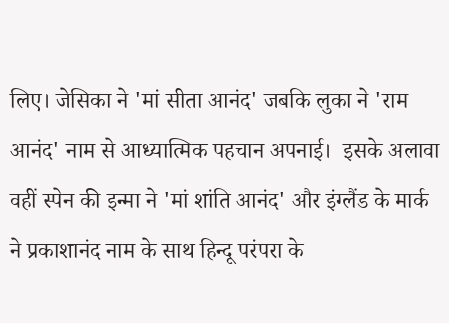लिए। जेसिका ने 'मां सीता आनंद' जबकि लुका ने 'राम आनंद' नाम से आध्यात्मिक पहचान अपनाई।  इसके अलावा वहीं स्पेन की इन्मा ने 'मां शांति आनंद' और इंग्लैंड के मार्क ने प्रकाशानंद नाम के साथ हिन्दू परंपरा के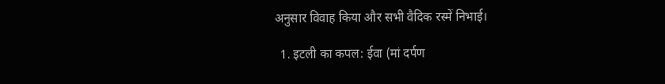अनुसार विवाह किया और सभी वैदिक रस्में निभाई।

  1. इटली का कपल: ईवा (मां दर्पण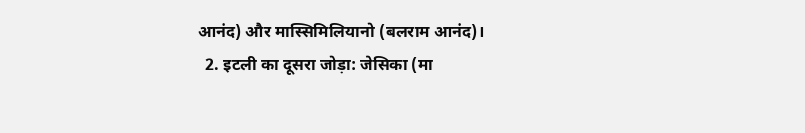आनंद) और मास्सिमिलियानो (बलराम आनंद)।
  2. इटली का दूसरा जोड़ा: जेसिका (मा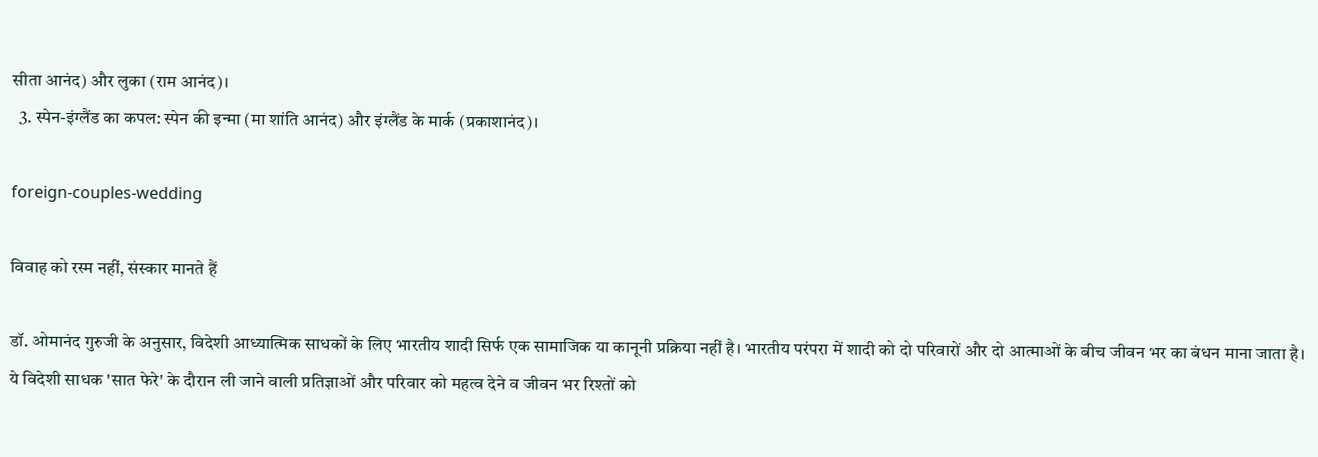सीता आनंद) और लुका (राम आनंद)।
  3. स्पेन-इंग्लैंड का कपल: स्पेन की इन्मा (मा शांति आनंद) और इंग्लैंड के मार्क (प्रकाशानंद)।

foreign-couples-wedding

विवाह को रस्म नहीं, संस्कार मानते हैं

डॉ. ओमानंद गुरुजी के अनुसार, विदेशी आध्यात्मिक साधकों के लिए भारतीय शादी सिर्फ एक सामाजिक या कानूनी प्रक्रिया नहीं है। भारतीय परंपरा में शादी को दो परिवारों और दो आत्माओं के बीच जीवन भर का बंधन माना जाता है। ये विदेशी साधक 'सात फेरे' के दौरान ली जाने वाली प्रतिज्ञाओं और परिवार को महत्व देने व जीवन भर रिश्तों को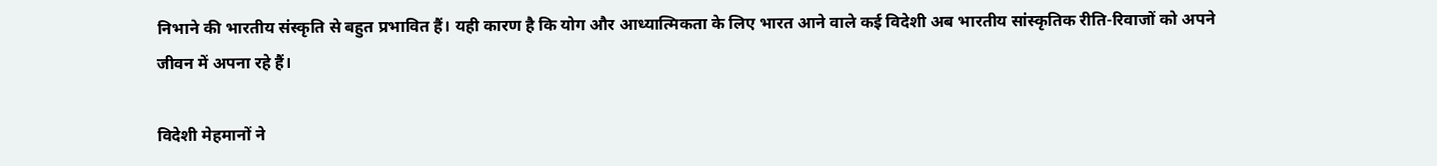निभाने की भारतीय संस्कृति से बहुत प्रभावित हैं। यही कारण है कि योग और आध्यात्मिकता के लिए भारत आने वाले कई विदेशी अब भारतीय सांस्कृतिक रीति-रिवाजों को अपने जीवन में अपना रहे हैं।

विदेशी मेहमानों ने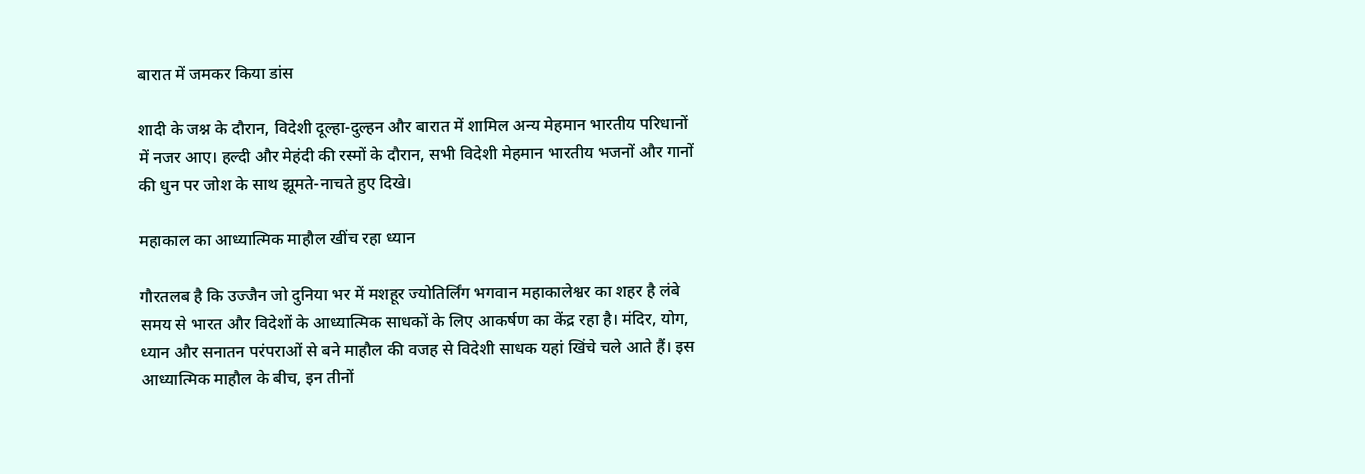बारात में जमकर किया डांस

शादी के जश्न के दौरान, विदेशी दूल्हा-दुल्हन और बारात में शामिल अन्य मेहमान भारतीय परिधानों में नजर आए। हल्दी और मेहंदी की रस्मों के दौरान, सभी विदेशी मेहमान भारतीय भजनों और गानों की धुन पर जोश के साथ झूमते-नाचते हुए दिखे।

महाकाल का आध्यात्मिक माहौल खींच रहा ध्यान

गौरतलब है कि उज्जैन जो दुनिया भर में मशहूर ज्योतिर्लिंग भगवान महाकालेश्वर का शहर है लंबे समय से भारत और विदेशों के आध्यात्मिक साधकों के लिए आकर्षण का केंद्र रहा है। मंदिर, योग, ध्यान और सनातन परंपराओं से बने माहौल की वजह से विदेशी साधक यहां खिंचे चले आते हैं। इस आध्यात्मिक माहौल के बीच, इन तीनों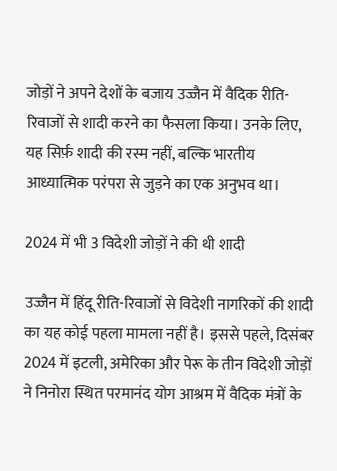जोड़ों ने अपने देशों के बजाय उज्जैन में वैदिक रीति-रिवाजों से शादी करने का फैसला किया। उनके लिए, यह सिर्फ़ शादी की रस्म नहीं, बल्कि भारतीय आध्यात्मिक परंपरा से जुड़ने का एक अनुभव था।

2024 में भी 3 विदेशी जोड़ों ने की थी शादी

उज्जैन में हिंदू रीति-रिवाजों से विदेशी नागरिकों की शादी का यह कोई पहला मामला नहीं है। इससे पहले, दिसंबर 2024 में इटली, अमेरिका और पेरू के तीन विदेशी जोड़ों ने निनोरा स्थित परमानंद योग आश्रम में वैदिक मंत्रों के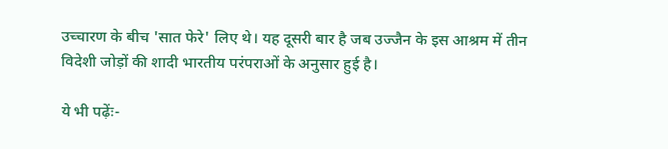उच्चारण के बीच 'सात फेरे' लिए थे। यह दूसरी बार है जब उज्जैन के इस आश्रम में तीन विदेशी जोड़ों की शादी भारतीय परंपराओं के अनुसार हुई है।

ये भी पढ़ेंः-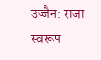उज्जैन: राजा स्वरूप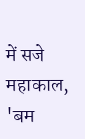में सजे महाकाल, 'बम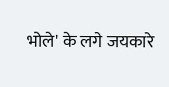भोले' के लगे जयकारे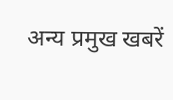अन्य प्रमुख खबरें